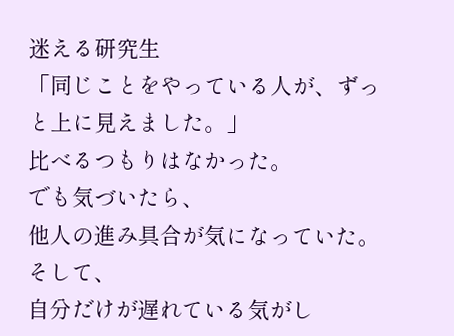迷える研究生
「同じことをやっている人が、ずっと上に見えました。」
比べるつもりはなかった。
でも気づいたら、
他人の進み具合が気になっていた。
そして、
自分だけが遅れている気がし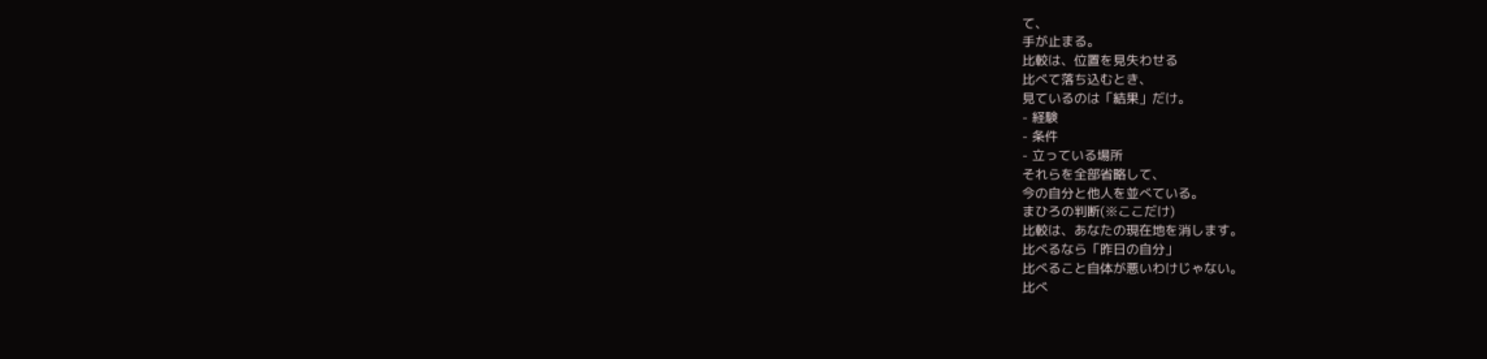て、
手が止まる。
比較は、位置を見失わせる
比べて落ち込むとき、
見ているのは「結果」だけ。
- 経験
- 条件
- 立っている場所
それらを全部省略して、
今の自分と他人を並べている。
まひろの判断(※ここだけ)
比較は、あなたの現在地を消します。
比べるなら「昨日の自分」
比べること自体が悪いわけじゃない。
比べ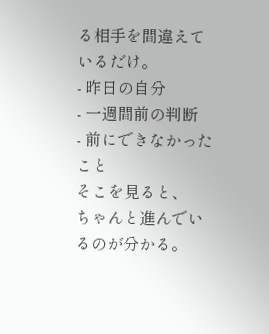る相手を間違えているだけ。
- 昨日の自分
- 一週間前の判断
- 前にできなかったこと
そこを見ると、
ちゃんと進んでいるのが分かる。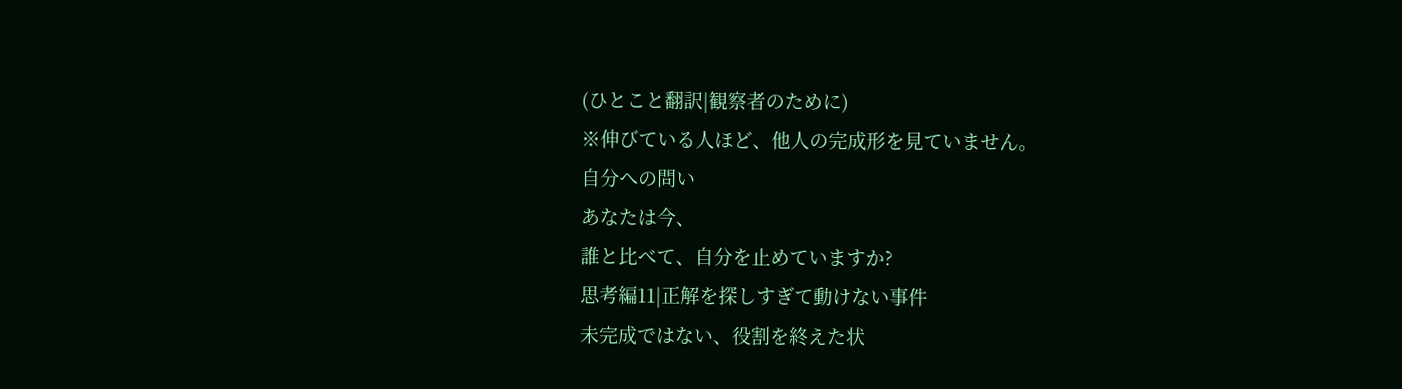(ひとこと翻訳|観察者のために)
※伸びている人ほど、他人の完成形を見ていません。
自分への問い
あなたは今、
誰と比べて、自分を止めていますか?
思考編11|正解を探しすぎて動けない事件
未完成ではない、役割を終えた状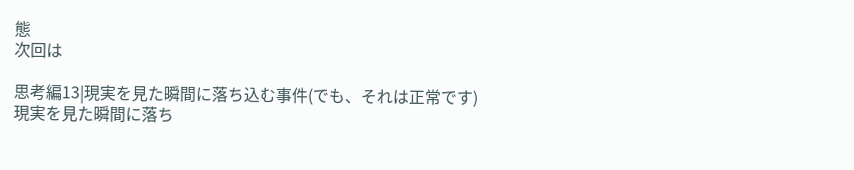態
次回は

思考編13|現実を見た瞬間に落ち込む事件(でも、それは正常です)
現実を見た瞬間に落ち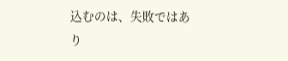込むのは、失敗ではあり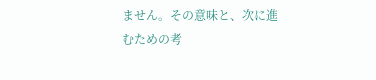ません。その意味と、次に進むための考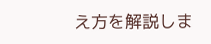え方を解説しま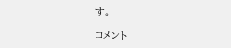す。

コメント